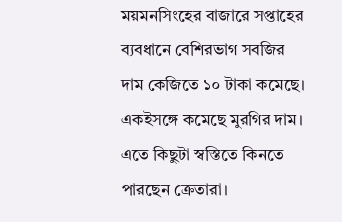ময়মনসিংহের বাজারে সপ্তাহের ব্যবধানে বেশিরভাগ সবজির দাম কেজিতে ১০ টাকা কমেছে। একইসঙ্গে কমেছে মুরগির দাম। এতে কিছুটা স্বস্তিতে কিনতে পারছেন ক্রেতারা।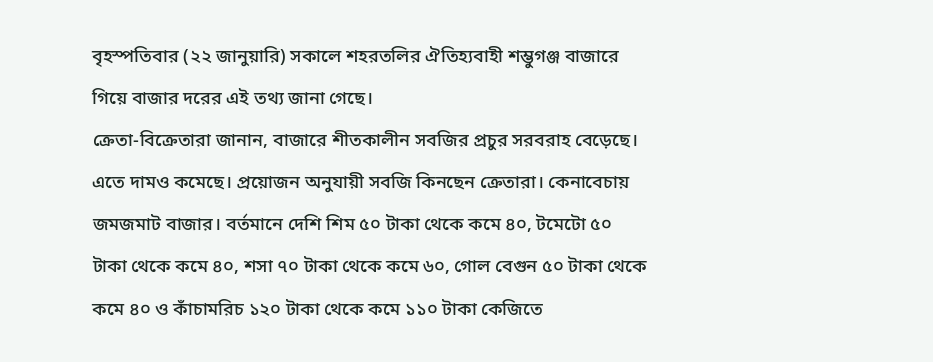বৃহস্পতিবার (২২ জানুয়ারি) সকালে শহরতলির ঐতিহ্যবাহী শম্ভুগঞ্জ বাজারে গিয়ে বাজার দরের এই তথ্য জানা গেছে।
ক্রেতা-বিক্রেতারা জানান, বাজারে শীতকালীন সবজির প্রচুর সরবরাহ বেড়েছে। এতে দামও কমেছে। প্রয়োজন অনুযায়ী সবজি কিনছেন ক্রেতারা। কেনাবেচায় জমজমাট বাজার। বর্তমানে দেশি শিম ৫০ টাকা থেকে কমে ৪০, টমেটো ৫০ টাকা থেকে কমে ৪০, শসা ৭০ টাকা থেকে কমে ৬০, গোল বেগুন ৫০ টাকা থেকে কমে ৪০ ও কাঁচামরিচ ১২০ টাকা থেকে কমে ১১০ টাকা কেজিতে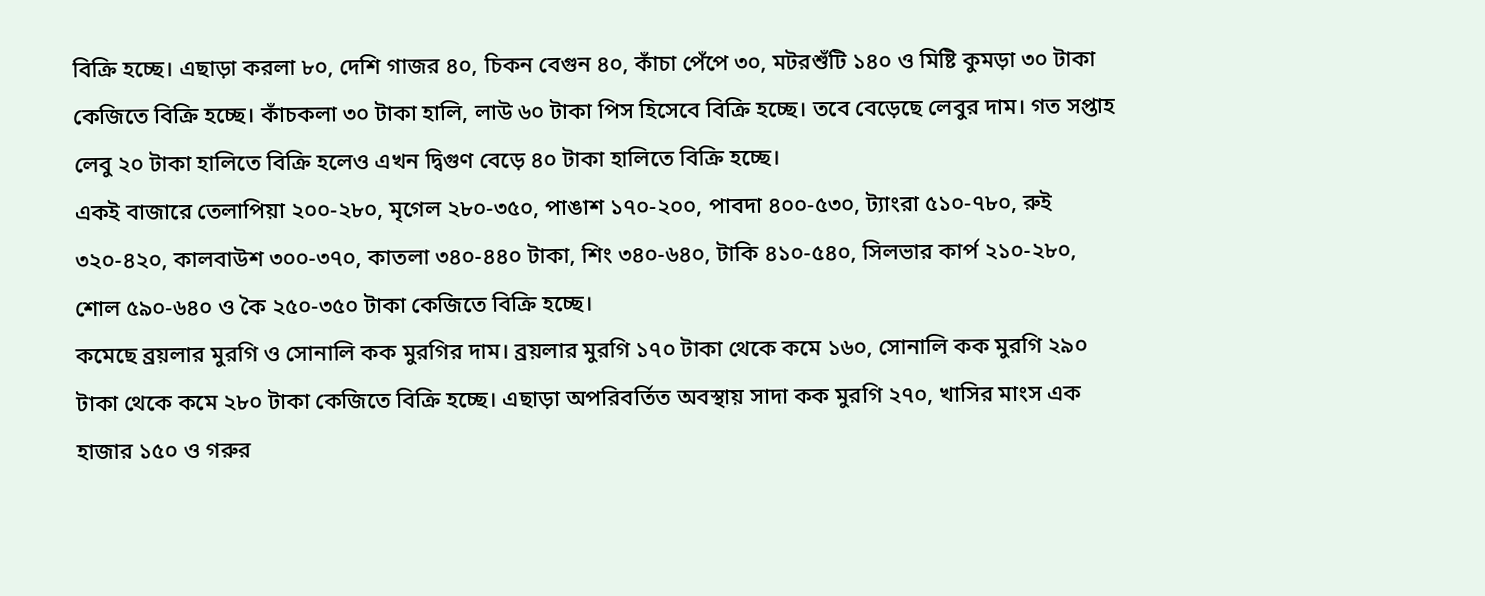বিক্রি হচ্ছে। এছাড়া করলা ৮০, দেশি গাজর ৪০, চিকন বেগুন ৪০, কাঁচা পেঁপে ৩০, মটরশুঁটি ১৪০ ও মিষ্টি কুমড়া ৩০ টাকা কেজিতে বিক্রি হচ্ছে। কাঁচকলা ৩০ টাকা হালি, লাউ ৬০ টাকা পিস হিসেবে বিক্রি হচ্ছে। তবে বেড়েছে লেবুর দাম। গত সপ্তাহ লেবু ২০ টাকা হালিতে বিক্রি হলেও এখন দ্বিগুণ বেড়ে ৪০ টাকা হালিতে বিক্রি হচ্ছে।
একই বাজারে তেলাপিয়া ২০০-২৮০, মৃগেল ২৮০-৩৫০, পাঙাশ ১৭০-২০০, পাবদা ৪০০-৫৩০, ট্যাংরা ৫১০-৭৮০, রুই ৩২০-৪২০, কালবাউশ ৩০০-৩৭০, কাতলা ৩৪০-৪৪০ টাকা, শিং ৩৪০-৬৪০, টাকি ৪১০-৫৪০, সিলভার কার্প ২১০-২৮০, শোল ৫৯০-৬৪০ ও কৈ ২৫০-৩৫০ টাকা কেজিতে বিক্রি হচ্ছে।
কমেছে ব্রয়লার মুরগি ও সোনালি কক মুরগির দাম। ব্রয়লার মুরগি ১৭০ টাকা থেকে কমে ১৬০, সোনালি কক মুরগি ২৯০ টাকা থেকে কমে ২৮০ টাকা কেজিতে বিক্রি হচ্ছে। এছাড়া অপরিবর্তিত অবস্থায় সাদা কক মুরগি ২৭০, খাসির মাংস এক হাজার ১৫০ ও গরুর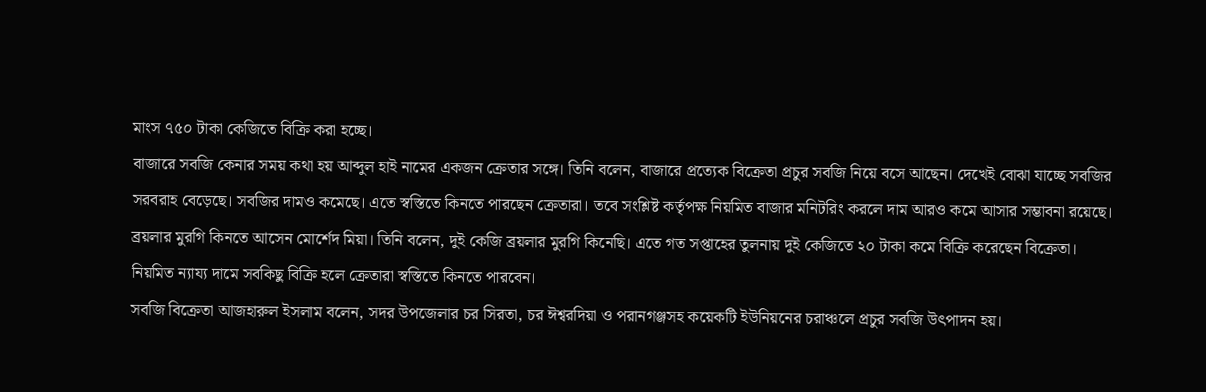মাংস ৭৫০ টাকা কেজিতে বিক্রি করা হচ্ছে।
বাজারে সবজি কেনার সময় কথা হয় আব্দুল হাই নামের একজন ক্রেতার সঙ্গে। তিনি বলেন, বাজারে প্রত্যেক বিক্রেতা প্রচুর সবজি নিয়ে বসে আছেন। দেখেই বোঝা যাচ্ছে সবজির সরবরাহ বেড়েছে। সবজির দামও কমেছে। এতে স্বস্তিতে কিনতে পারছেন ক্রেতারা। তবে সংশ্লিষ্ট কর্তৃপক্ষ নিয়মিত বাজার মনিটরিং করলে দাম আরও কমে আসার সম্ভাবনা রয়েছে।
ব্রয়লার মুরগি কিনতে আসেন মোর্শেদ মিয়া। তিনি বলেন, দুই কেজি ব্রয়লার মুরগি কিনেছি। এতে গত সপ্তাহের তুলনায় দুই কেজিতে ২০ টাকা কমে বিক্রি করেছেন বিক্রেতা। নিয়মিত ন্যায্য দামে সবকিছু বিক্রি হলে ক্রেতারা স্বস্তিতে কিনতে পারবেন।
সবজি বিক্রেতা আজহারুল ইসলাম বলেন, সদর উপজেলার চর সিরতা, চর ঈশ্বরদিয়া ও পরানগঞ্জসহ কয়েকটি ইউনিয়নের চরাঞ্চলে প্রচুর সবজি উৎপাদন হয়।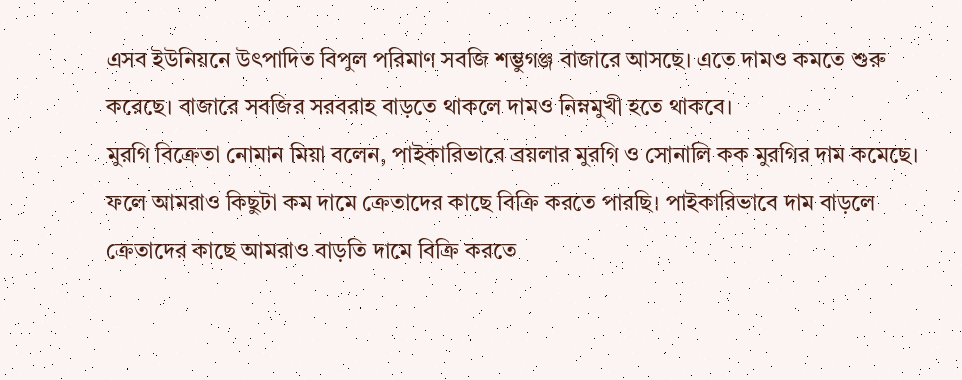এসব ইউনিয়নে উৎপাদিত বিপুল পরিমাণ সবজি শম্ভুগঞ্জ বাজারে আসছে। এতে দামও কমতে শুরু করেছে। বাজারে সবজির সরবরাহ বাড়তে থাকলে দামও নিম্নমুখী হতে থাকবে।
মুরগি বিক্রেতা নোমান মিয়া বলেন, পাইকারিভাবে ব্রয়লার মুরগি ও সোনালি কক মুরগির দাম কমেছে। ফলে আমরাও কিছুটা কম দামে ক্রেতাদের কাছে বিক্রি করতে পারছি। পাইকারিভাবে দাম বাড়লে ক্রেতাদের কাছে আমরাও বাড়তি দামে বিক্রি করতে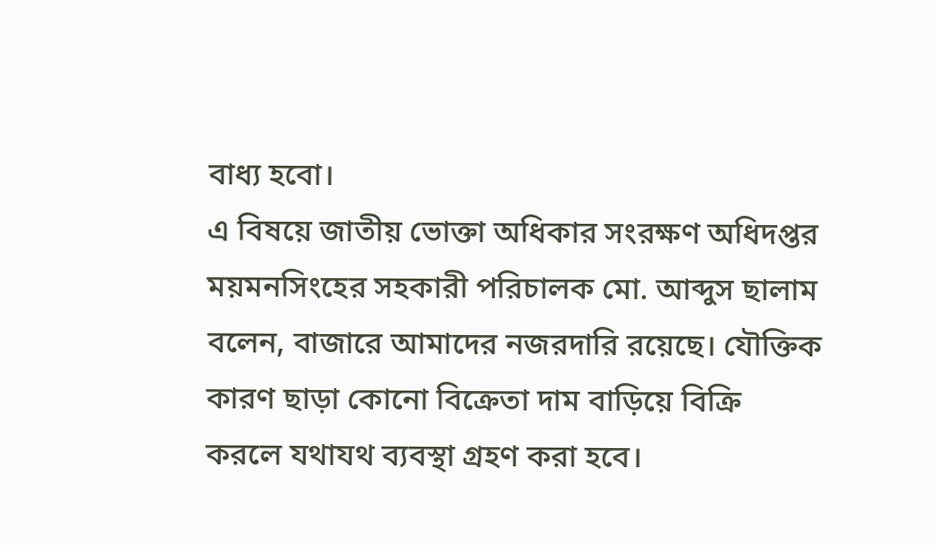বাধ্য হবো।
এ বিষয়ে জাতীয় ভোক্তা অধিকার সংরক্ষণ অধিদপ্তর ময়মনসিংহের সহকারী পরিচালক মো. আব্দুস ছালাম বলেন, বাজারে আমাদের নজরদারি রয়েছে। যৌক্তিক কারণ ছাড়া কোনো বিক্রেতা দাম বাড়িয়ে বিক্রি করলে যথাযথ ব্যবস্থা গ্রহণ করা হবে।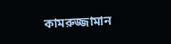কামরুজ্জামান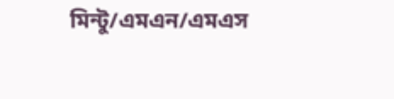মিন্টু/এমএন/এমএস